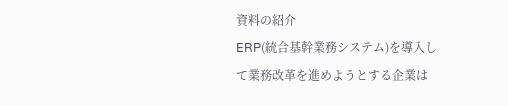資料の紹介
ERP(統合基幹業務システム)を導入して業務改革を進めようとする企業は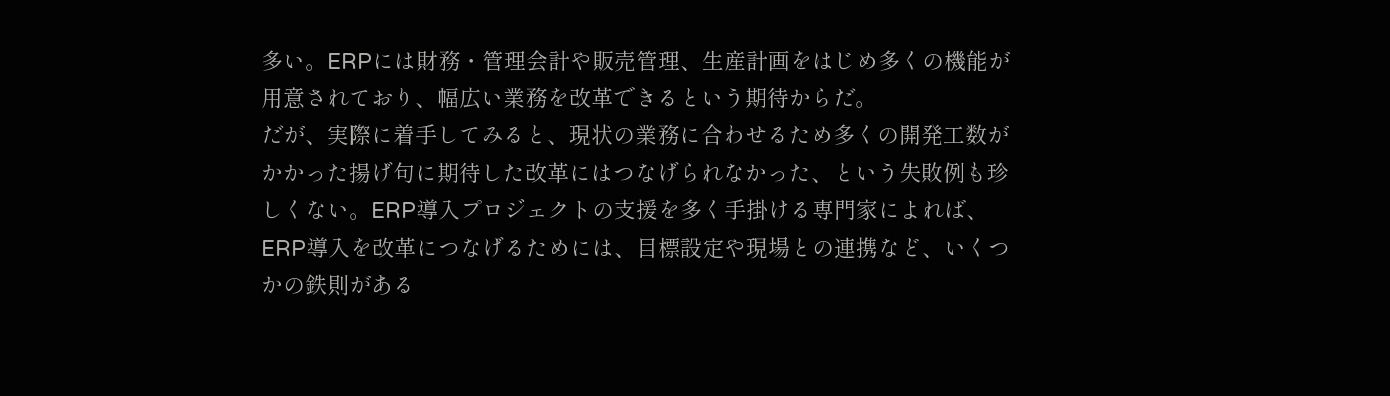多い。ERPには財務・管理会計や販売管理、生産計画をはじめ多くの機能が用意されており、幅広い業務を改革できるという期待からだ。
だが、実際に着手してみると、現状の業務に合わせるため多くの開発工数がかかった揚げ句に期待した改革にはつなげられなかった、という失敗例も珍しくない。ERP導入プロジェクトの支援を多く手掛ける専門家によれば、ERP導入を改革につなげるためには、目標設定や現場との連携など、いくつかの鉄則がある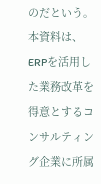のだという。
本資料は、ERPを活用した業務改革を得意とするコンサルティング企業に所属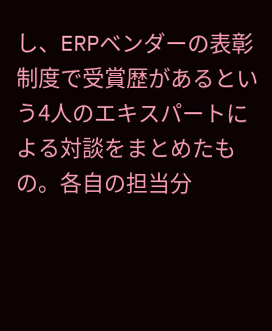し、ERPベンダーの表彰制度で受賞歴があるという4人のエキスパートによる対談をまとめたもの。各自の担当分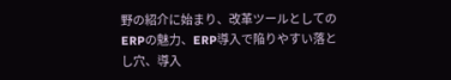野の紹介に始まり、改革ツールとしてのERPの魅力、ERP導入で陥りやすい落とし穴、導入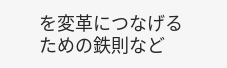を変革につなげるための鉄則など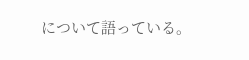について語っている。